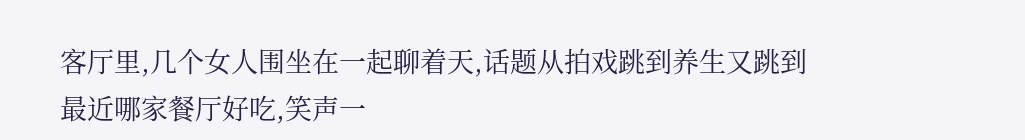客厅里,几个女人围坐在一起聊着天,话题从拍戏跳到养生又跳到最近哪家餐厅好吃,笑声一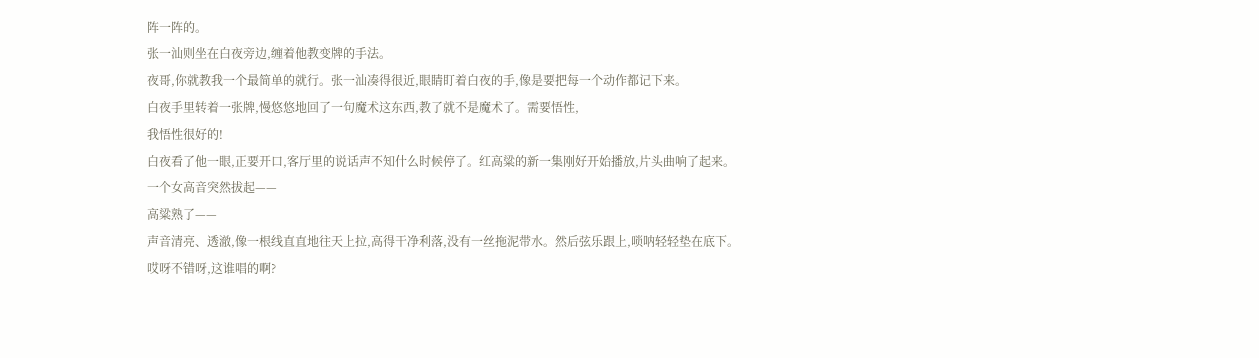阵一阵的。
张一汕则坐在白夜旁边,缠着他教变牌的手法。
夜哥,你就教我一个最简单的就行。张一汕凑得很近,眼睛盯着白夜的手,像是要把每一个动作都记下来。
白夜手里转着一张牌,慢悠悠地回了一句魔术这东西,教了就不是魔术了。需要悟性,
我悟性很好的!
白夜看了他一眼,正要开口,客厅里的说话声不知什么时候停了。红高粱的新一集刚好开始播放,片头曲响了起来。
一个女高音突然拔起——
高粱熟了——
声音清亮、透澈,像一根线直直地往天上拉,高得干净利落,没有一丝拖泥带水。然后弦乐跟上,唢呐轻轻垫在底下。
哎呀不错呀,这谁唱的啊?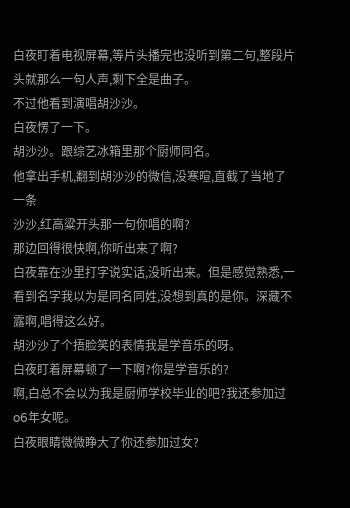白夜盯着电视屏幕,等片头播完也没听到第二句,整段片头就那么一句人声,剩下全是曲子。
不过他看到演唱胡沙沙。
白夜愣了一下。
胡沙沙。跟综艺冰箱里那个厨师同名。
他拿出手机,翻到胡沙沙的微信,没寒暄,直截了当地了一条
沙沙,红高粱开头那一句你唱的啊?
那边回得很快啊,你听出来了啊?
白夜靠在沙里打字说实话,没听出来。但是感觉熟悉,一看到名字我以为是同名同姓,没想到真的是你。深藏不露啊,唱得这么好。
胡沙沙了个捂脸笑的表情我是学音乐的呀。
白夜盯着屏幕顿了一下啊?你是学音乐的?
啊,白总不会以为我是厨师学校毕业的吧?我还参加过o6年女呢。
白夜眼睛微微睁大了你还参加过女?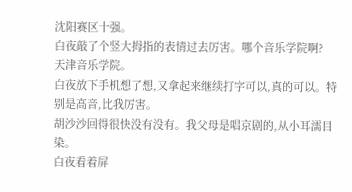沈阳赛区十强。
白夜敲了个竖大拇指的表情过去厉害。哪个音乐学院啊?
天津音乐学院。
白夜放下手机想了想,又拿起来继续打字可以,真的可以。特别是高音,比我厉害。
胡沙沙回得很快没有没有。我父母是唱京剧的,从小耳濡目染。
白夜看着屏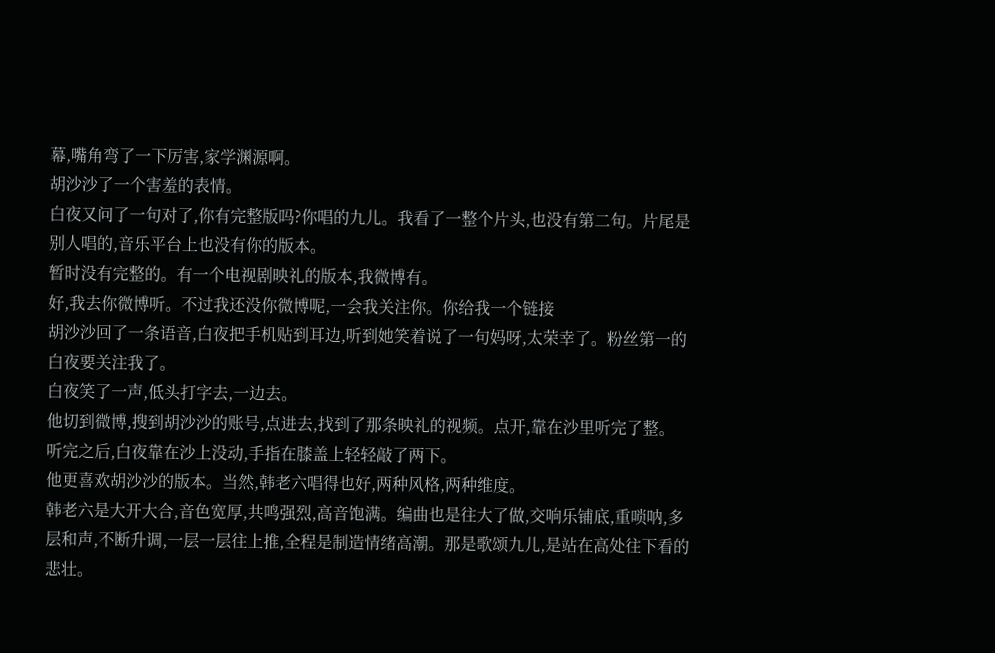幕,嘴角弯了一下厉害,家学渊源啊。
胡沙沙了一个害羞的表情。
白夜又问了一句对了,你有完整版吗?你唱的九儿。我看了一整个片头,也没有第二句。片尾是别人唱的,音乐平台上也没有你的版本。
暂时没有完整的。有一个电视剧映礼的版本,我微博有。
好,我去你微博听。不过我还没你微博呢,一会我关注你。你给我一个链接
胡沙沙回了一条语音,白夜把手机贴到耳边,听到她笑着说了一句妈呀,太荣幸了。粉丝第一的白夜要关注我了。
白夜笑了一声,低头打字去,一边去。
他切到微博,搜到胡沙沙的账号,点进去,找到了那条映礼的视频。点开,靠在沙里听完了整。
听完之后,白夜靠在沙上没动,手指在膝盖上轻轻敲了两下。
他更喜欢胡沙沙的版本。当然,韩老六唱得也好,两种风格,两种维度。
韩老六是大开大合,音色宽厚,共鸣强烈,高音饱满。编曲也是往大了做,交响乐铺底,重唢呐,多层和声,不断升调,一层一层往上推,全程是制造情绪高潮。那是歌颂九儿,是站在高处往下看的悲壮。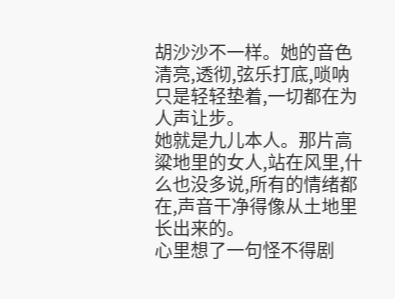胡沙沙不一样。她的音色清亮,透彻,弦乐打底,唢呐只是轻轻垫着,一切都在为人声让步。
她就是九儿本人。那片高粱地里的女人,站在风里,什么也没多说,所有的情绪都在,声音干净得像从土地里长出来的。
心里想了一句怪不得剧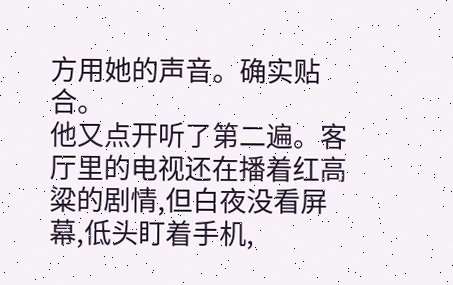方用她的声音。确实贴合。
他又点开听了第二遍。客厅里的电视还在播着红高粱的剧情,但白夜没看屏幕,低头盯着手机,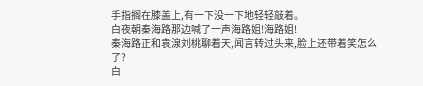手指搁在膝盖上,有一下没一下地轻轻敲着。
白夜朝秦海路那边喊了一声海路姐!海路姐!
秦海路正和袁湶刘桃聊着天,闻言转过头来,脸上还带着笑怎么了?
白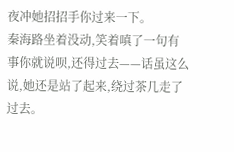夜冲她招招手你过来一下。
秦海路坐着没动,笑着嗔了一句有事你就说呗,还得过去——话虽这么说,她还是站了起来,绕过茶几走了过去。